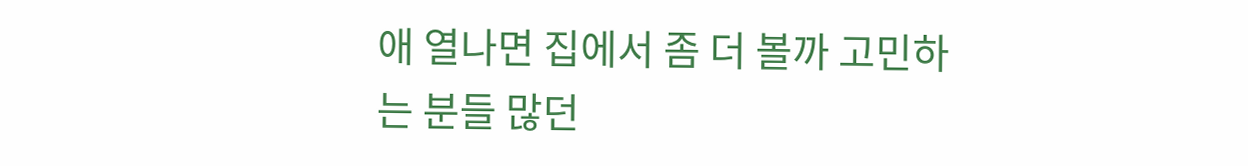애 열나면 집에서 좀 더 볼까 고민하는 분들 많던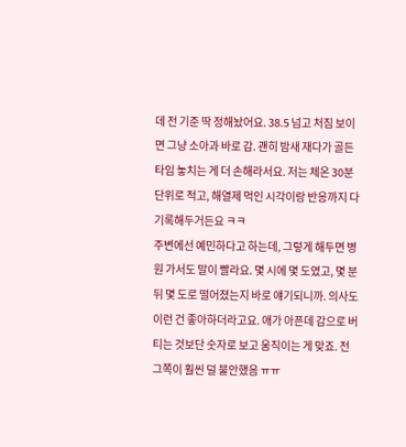데 전 기준 딱 정해놨어요. 38.5 넘고 처짐 보이면 그냥 소아과 바로 감. 괜히 밤새 재다가 골든타임 놓치는 게 더 손해라서요. 저는 체온 30분 단위로 적고, 해열제 먹인 시각이랑 반응까지 다 기록해두거든요 ㅋㅋ
주변에선 예민하다고 하는데, 그렇게 해두면 병원 가서도 말이 빨라요. 몇 시에 몇 도였고, 몇 분 뒤 몇 도로 떨어졌는지 바로 얘기되니까. 의사도 이런 건 좋아하더라고요. 애가 아픈데 감으로 버티는 것보단 숫자로 보고 움직이는 게 맞죠. 전 그쪽이 훨씬 덜 불안했음 ㅠㅠ